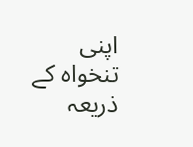اپنی تنخواہ کے ذریعہ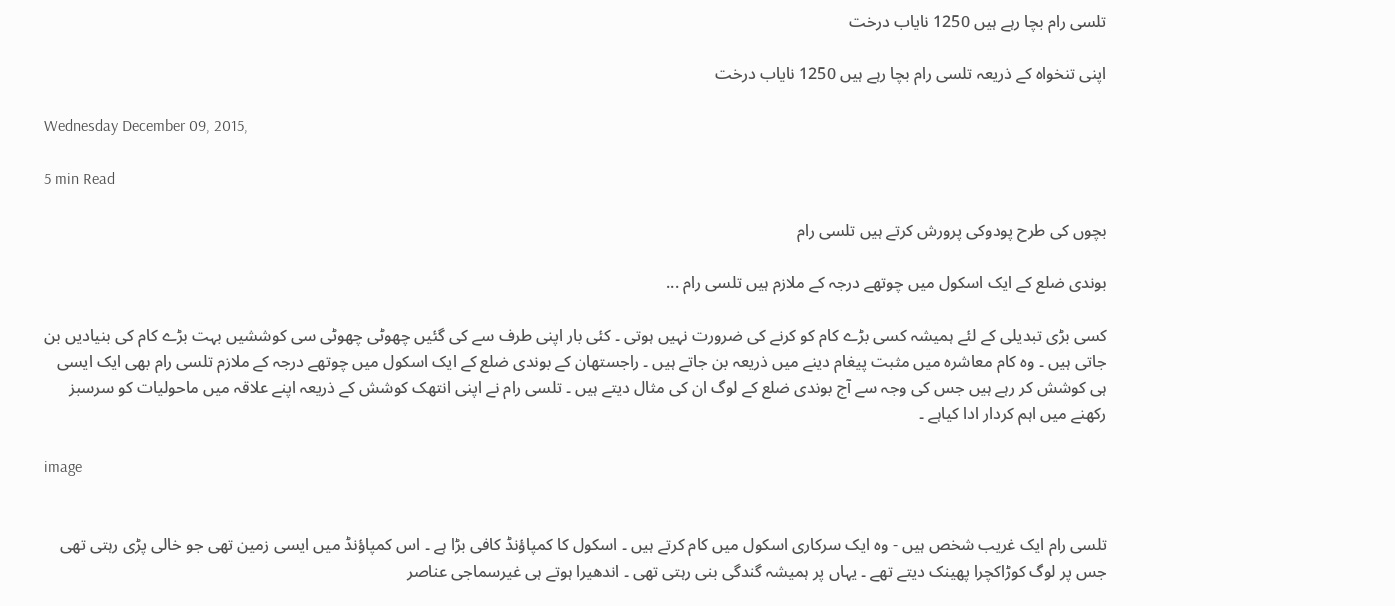تلسی رام بچا رہے ہیں 1250 نایاب درخت

اپنی تنخواہ کے ذریعہ تلسی رام بچا رہے ہیں 1250 نایاب درخت

Wednesday December 09, 2015,

5 min Read

بچوں کی طرح پودوکی پرورش کرتے ہیں تلسی رام

بوندی ضلع کے ایک اسکول میں چوتھے درجہ کے ملازم ہیں تلسی رام ...

کسی بڑی تبدیلی کے لئے ہمیشہ کسی بڑے کام کو کرنے کی ضرورت نہیں ہوتی ۔ کئی بار اپنی طرف سے کی گئیں چھوٹی چھوٹی سی کوششیں بہت بڑے کام کی بنیادیں بن جاتی ہیں ۔ وہ کام معاشرہ میں مثبت پیغام دینے میں ذریعہ بن جاتے ہیں ۔ راجستھان کے بوندی ضلع کے ایک اسکول میں چوتھے درجہ کے ملازم تلسی رام بھی ایک ایسی ہی کوشش کر رہے ہیں جس کی وجہ سے آج بوندی ضلع کے لوگ ان کی مثال دیتے ہیں ۔ تلسی رام نے اپنی انتھک کوشش کے ذریعہ اپنے علاقہ میں ماحولیات کو سرسبز رکھنے میں اہم کردار ادا کیاہے ۔

image


تلسی رام ایک غریب شخص ہیں - وہ ایک سرکاری اسکول میں کام کرتے ہیں ۔ اسکول کا کمپاؤنڈ کافی بڑا ہے ۔ اس کمپاؤنڈ میں ایسی زمین تھی جو خالی پڑی رہتی تھی جس پر لوگ کوڑاکچرا پھینک دیتے تھے ۔ یہاں پر ہمیشہ گندگی بنی رہتی تھی ۔ اندھیرا ہوتے ہی غیرسماجی عناصر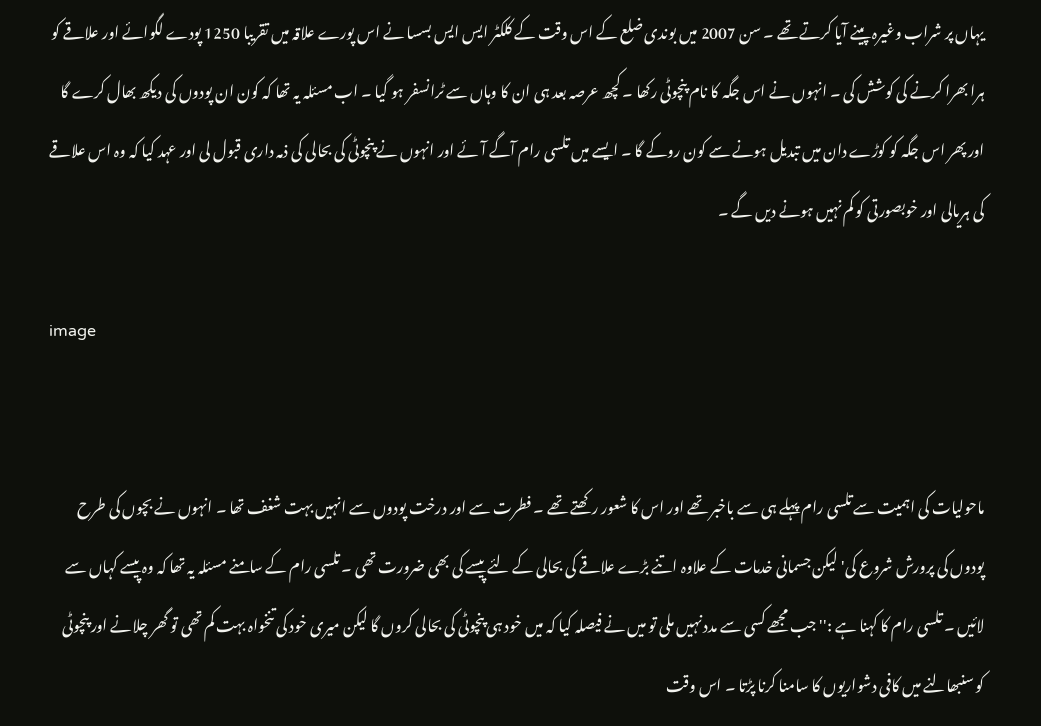یہاں پر شراب وغیرہ پینے آیا کرتے تھے ۔ سن 2007 میں بوندی ضلع کے اس وقت کے کلکٹر ایس ایس بسسا نے اس پورے علاقہ میں تقریبا 1250 پودے لگوائے اور علاقے کو ہرا بھرا کرنے کی کوشش کی ۔ انہوں نے اس جگہ کا نام پنچوٹی رکھا ۔ کچھ عرصہ بعد ہی ان کا وہاں سے ٹرانسفر ہو گیا ۔ اب مسئلہ یہ تھا کہ کون ان پودوں کی دیکھ بھال کرے گا اور پھر اس جگہ کو کوڑے دان میں تبدیل ہونے سے کون روکے گا ۔ ایسے میں تلسی رام آگے آئے اور انہوں نے پنچوٹی کی بحالی کی ذمہ داری قبول لی اور عہد کیا کہ وہ اس علاقے کی ہریالی اور خوبصورتی کو کم نہیں ہونے دیں گے ۔

image


ماحولیات کی اہمیت سے تلسی رام پہلے ہی سے باخبر تھے اور اس کا شعور رکھتے تھے ۔ فطرت سے اور درخت پودوں سے انہیں بہت شغف تھا ۔ انہوں نے بچوں کی طرح پودوں کی پرورش شروع کی' لیکن جسمانی خدمات کے علاوہ اتنے بڑے علاقے کی بحالی کے لئے پیسے کی بھی ضرورت تھی ۔ تلسی رام کے سامنے مسئلہ یہ تھا کہ وہ پیسے کہاں سے لائیں ۔ تلسی رام کا کہنا ہے :''جب مجھے کسی سے مدد نہیں ملی تو میں نے فیصلہ کیا کہ میں خود ہی پنچوٹی کی بحالی کروں گا لیکن میری خود کی تنخواہ بہت کم تھی تو گھر چلانے اور پنچوٹی کو سنبھالنے میں کافی دشواریوں کا سامنا کرنا پڑتا ۔ اس وقت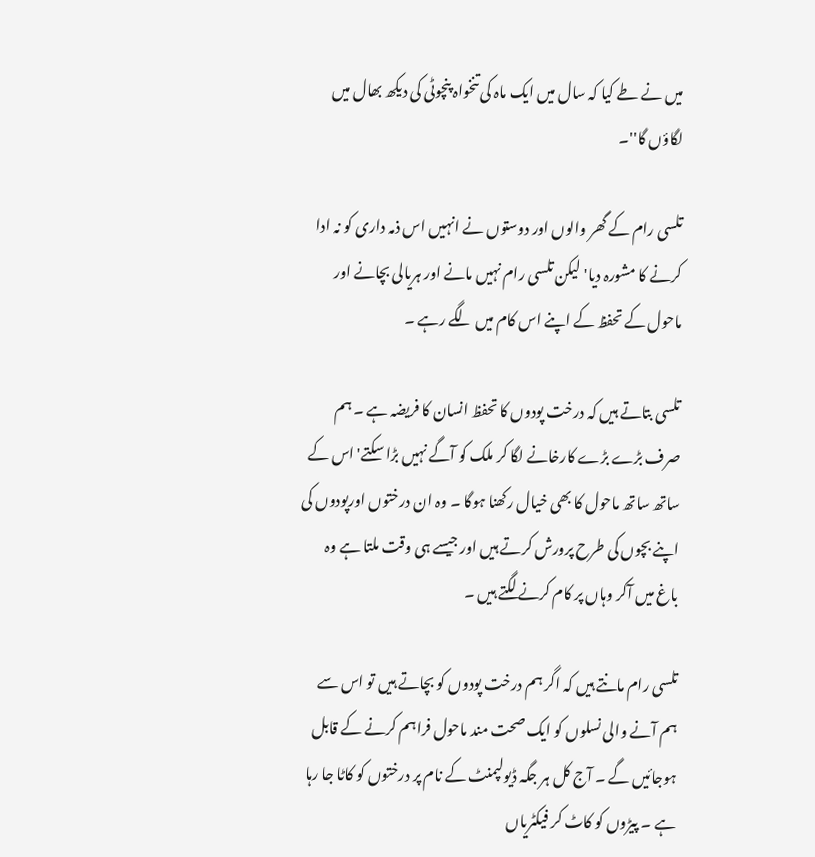میں نے طے کیا کہ سال میں ایک ماہ کی تنخواہ پنچوٹی کی دیکھ بھال میں لگاؤں گا''۔

تلسی رام کے گھر والوں اور دوستوں نے انہیں اس ذمہ داری کو نہ ادا کرنے کا مشورہ دیا' لیکن تلسی رام نہیں مانے اور ہریالی بچانے اور ماحول کے تحفظ کے اپنے اس کام میں لگے رہے ۔

تلسی بتاتے ہیں کہ درخت پودوں کا تحفظ انسان کا فریضہ ہے ۔ ہم صرف بڑے بڑے کارخانے لگا کر ملک کو آگے نہیں بڑا سکتے' اس کے ساتھ ساتھ ماحول کا بھی خیال رکھنا ہوگا ۔ وہ ان درختوں اورپودوں کی اپنے بچوں کی طرح پرورش کرتے ہیں اور جیسے ہی وقت ملتا ہے وہ باغ میں آکر وہاں پر کام کرنے لگتے ہیں ۔

تلسی رام مانتے ہیں کہ اگر ہم درخت پودوں کو بچاتے ہیں تو اس سے ہم آنے والی نسلوں کو ایک صحت مند ماحول فراہم کرنے کے قابل ہوجائیں گے ۔ آج کل ہر جگہ ڈیولپمنٹ کے نام پر درختوں کو کاٹا جا رہا ہے ۔ پیڑوں کو کاٹ کر فیکٹریاں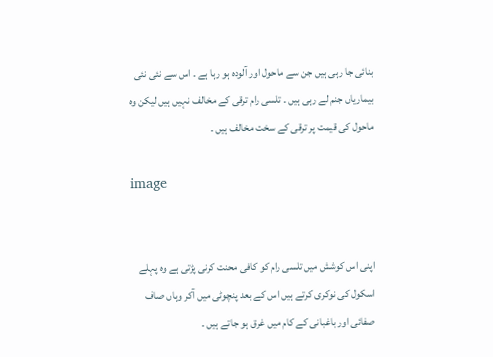بنائی جا رہی ہیں جن سے ماحول اور آلودہ ہو رہا ہے ۔ اس سے نئی نئی بیماریاں جنم لے رہی ہیں ۔ تلسی رام ترقی کے مخالف نہیں ہیں لیکن وہ ماحول کی قیمت پر ترقی کے سخت مخالف ہیں ۔

image


اپنی اس کوشش میں تلسی رام کو کافی محنت کرنی پڑتی ہے وہ پہلے اسکول کی نوکری کرتے ہیں اس کے بعد پنچوٹی میں آکر وہاں صاف صفائی اور باغبانی کے کام میں غرق ہو جاتے ہیں ۔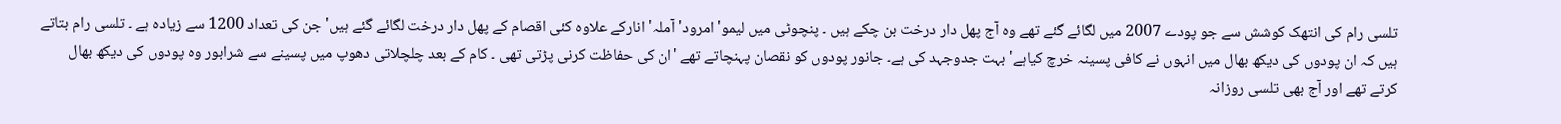تلسی رام کی انتھک کوشش سے جو پودے 2007 میں لگائے گئے تھے وہ آج پھل دار درخت بن چکے ہیں ۔ پنچوٹی میں لیمو' امرود' آملہ' انارکے علاوہ کئی اقصام کے پھل دار درخت لگائے گئے ہیں' جن کی تعداد 1200 سے زیادہ ہے ۔ تلسی رام بتاتے ہیں کہ ان پودوں کی دیکھ بھال میں انہوں نے کافی پسینہ خرچ کیاہے' بہت جدوجہد کی ہے۔ جانور پودوں کو نقصان پہنچاتے تھے 'ان کی حفاظت کرنی پڑتی تھی ۔ کام کے بعد چلچلاتی دھوپ میں پسینے سے شرابور وہ پودوں کی دیکھ بھال کرتے تھے اور آج بھی تلسی روزانہ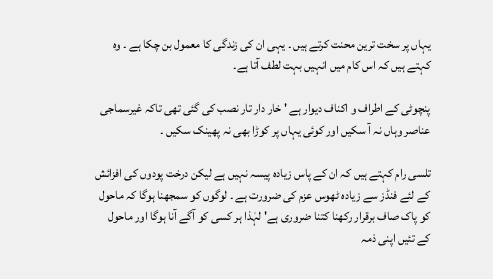یہاں پر سخت ترین محنت کرتے ہیں ۔ یہی ان کی زندگی کا معمول بن چکا ہے ۔ وہ کہتے ہیں کہ اس کام میں انہیں بہت لطف آتا ہے۔

پنچوٹی کے اطراف و اکناف دیوار ہے ' خار دار تار نصب کی گئی تھی تاکہ غیرسماجی عناصر وہاں نہ آ سکیں اور کوئی یہاں پر کوڑا بھی نہ پھینک سکیں ۔

تلسی رام کہتے ہیں کہ ان کے پاس زیادہ پیسہ نہیں ہے لیکن درخت پودوں کی افزائش کے لئے فنڈز سے زیادہ ٹھوس عزم کی ضرورت ہے ۔ لوگوں کو سمجھنا ہوگا کہ ماحول کو پاک صاف برقرار رکھنا کتنا ضروری ہے' لہٰذا ہر کسی کو آگے آنا ہوگا اور ماحول کے تئیں اپنی ذمہ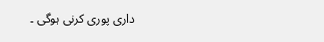داری پوری کرنی ہوگی ۔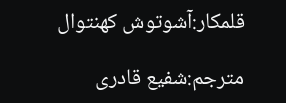قلمکار:آشوتوش کھنتوال

مترجم:شفیع قادری